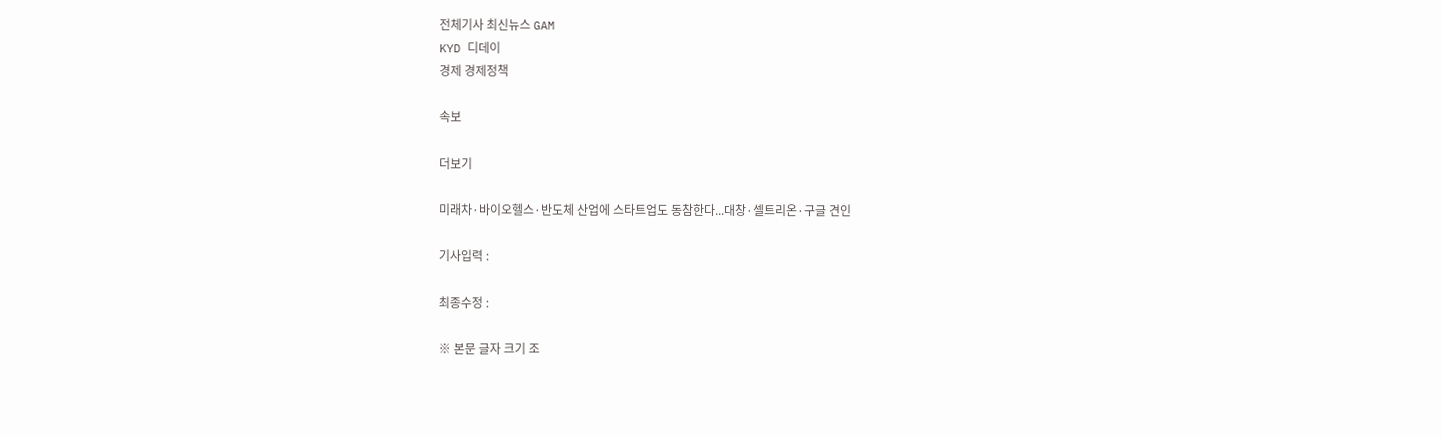전체기사 최신뉴스 GAM
KYD 디데이
경제 경제정책

속보

더보기

미래차·바이오헬스·반도체 산업에 스타트업도 동참한다...대창·셀트리온·구글 견인

기사입력 :

최종수정 :

※ 본문 글자 크기 조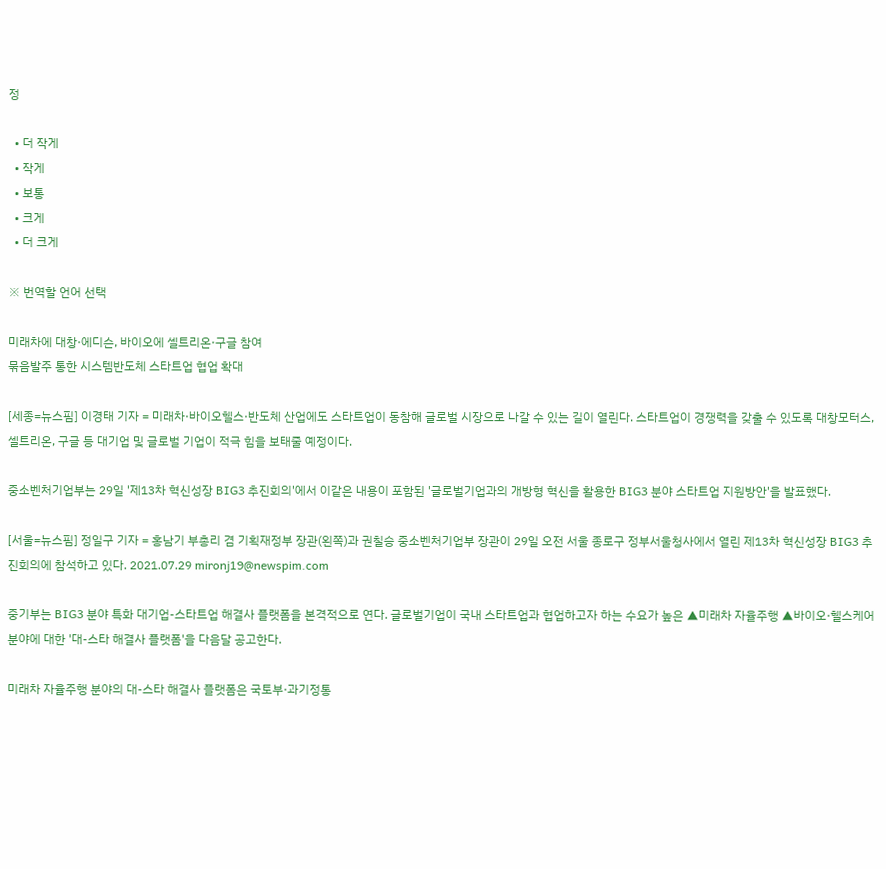정

  • 더 작게
  • 작게
  • 보통
  • 크게
  • 더 크게

※ 번역할 언어 선택

미래차에 대창·에디슨, 바이오에 셀트리온·구글 참여
묶음발주 통한 시스템반도체 스타트업 협업 확대

[세종=뉴스핌] 이경태 기자 = 미래차·바이오헬스·반도체 산업에도 스타트업이 동참해 글로벌 시장으로 나갈 수 있는 길이 열린다. 스타트업이 경쟁력을 갖출 수 있도록 대창모터스, 셀트리온, 구글 등 대기업 및 글로벌 기업이 적극 힘을 보태줄 예정이다.

중소벤처기업부는 29일 '제13차 혁신성장 BIG3 추진회의'에서 이같은 내용이 포함된 '글로벌기업과의 개방형 혁신을 활용한 BIG3 분야 스타트업 지원방안'을 발표했다.

[서울=뉴스핌] 정일구 기자 = 홍남기 부총리 겸 기획재정부 장관(왼쪽)과 권칠승 중소벤처기업부 장관이 29일 오전 서울 종로구 정부서울청사에서 열린 제13차 혁신성장 BIG3 추진회의에 참석하고 있다. 2021.07.29 mironj19@newspim.com

중기부는 BIG3 분야 특화 대기업-스타트업 해결사 플랫폼을 본격적으로 연다. 글로벌기업이 국내 스타트업과 협업하고자 하는 수요가 높은 ▲미래차 자율주행 ▲바이오·헬스케어 분야에 대한 '대-스타 해결사 플랫폼'을 다음달 공고한다.

미래차 자율주행 분야의 대-스타 해결사 플랫폼은 국토부·과기정통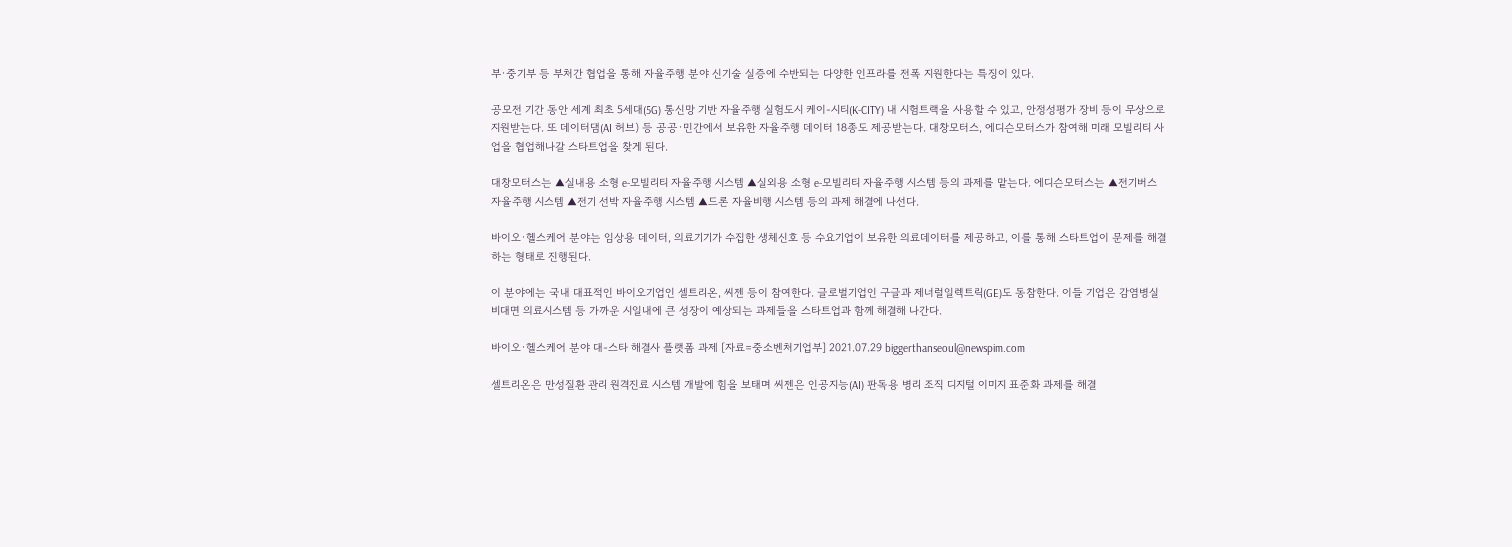부·중기부 등 부처간 협업을 통해 자율주행 분야 신기술 실증에 수반되는 다양한 인프라를 전폭 지원한다는 특징이 있다.

공모전 기간 동안 세계 최초 5세대(5G) 통신망 기반 자율주행 실험도시 케이-시티(K-CITY) 내 시험트랙을 사용할 수 있고, 안정성평가 장비 등이 무상으로 지원받는다. 또 데이터댐(AI 허브) 등 공공·민간에서 보유한 자율주행 데이터 18종도 제공받는다. 대창모터스, 에디슨모터스가 참여해 미래 모빌리티 사업을 협업해나갈 스타트업을 찾게 된다.

대창모터스는 ▲실내용 소형 e-모빌리티 자율주행 시스템 ▲실외용 소형 e-모빌리티 자율주행 시스템 등의 과제를 맡는다. 에디슨모터스는 ▲전기버스 자율주행 시스템 ▲전기 선박 자율주행 시스템 ▲드론 자율비행 시스템 등의 과제 해결에 나선다.

바이오·헬스케어 분야는 임상용 데이터, 의료기기가 수집한 생체신호 등 수요기업이 보유한 의료데이터를 제공하고, 이를 통해 스타트업이 문제를 해결하는 형태로 진행된다.

이 분야에는 국내 대표적인 바이오기업인 셀트리온, 씨젠 등이 참여한다. 글로벌기업인 구글과 제너럴일렉트릭(GE)도 동참한다. 이들 기업은 감염병실 비대면 의료시스템 등 가까운 시일내에 큰 성장이 예상되는 과제들을 스타트업과 함께 해결해 나간다.

바이오·헬스케어 분야 대-스타 해결사 플랫폼 과제 [자료=중소벤처기업부] 2021.07.29 biggerthanseoul@newspim.com

셀트리온은 만성질환 관리 원격진료 시스템 개발에 힘을 보태며 씨젠은 인공지능(AI) 판독용 병리 조직 디지털 이미지 표준화 과제를 해결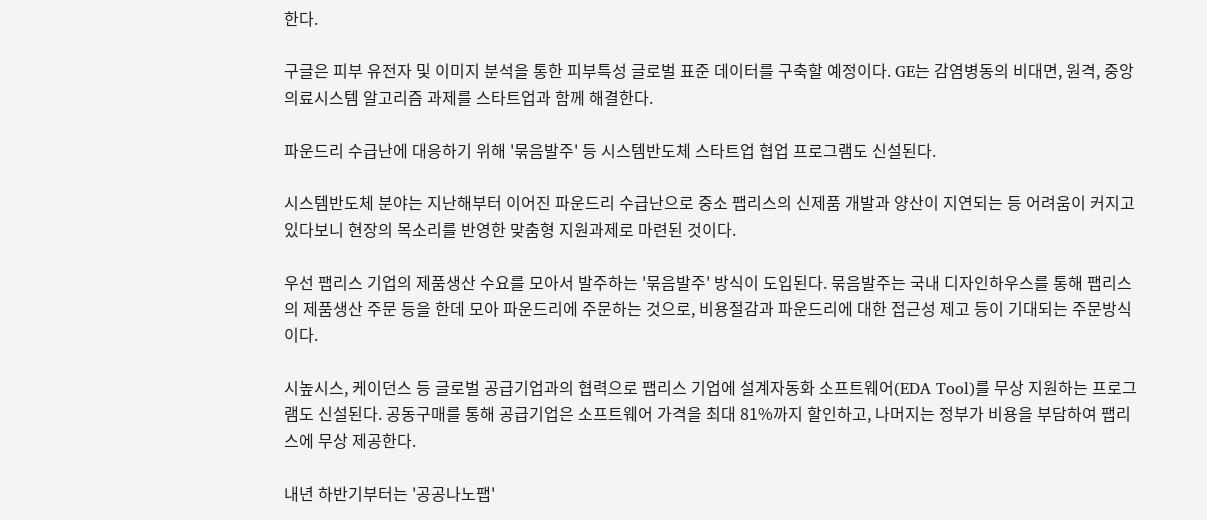한다.

구글은 피부 유전자 및 이미지 분석을 통한 피부특성 글로벌 표준 데이터를 구축할 예정이다. GE는 감염병동의 비대면, 원격, 중앙 의료시스템 알고리즘 과제를 스타트업과 함께 해결한다.

파운드리 수급난에 대응하기 위해 '묶음발주' 등 시스템반도체 스타트업 협업 프로그램도 신설된다.

시스템반도체 분야는 지난해부터 이어진 파운드리 수급난으로 중소 팹리스의 신제품 개발과 양산이 지연되는 등 어려움이 커지고 있다보니 현장의 목소리를 반영한 맞춤형 지원과제로 마련된 것이다.

우선 팹리스 기업의 제품생산 수요를 모아서 발주하는 '묶음발주' 방식이 도입된다. 묶음발주는 국내 디자인하우스를 통해 팹리스의 제품생산 주문 등을 한데 모아 파운드리에 주문하는 것으로, 비용절감과 파운드리에 대한 접근성 제고 등이 기대되는 주문방식이다.

시높시스, 케이던스 등 글로벌 공급기업과의 협력으로 팹리스 기업에 설계자동화 소프트웨어(EDA Tool)를 무상 지원하는 프로그램도 신설된다. 공동구매를 통해 공급기업은 소프트웨어 가격을 최대 81%까지 할인하고, 나머지는 정부가 비용을 부담하여 팹리스에 무상 제공한다.

내년 하반기부터는 '공공나노팹'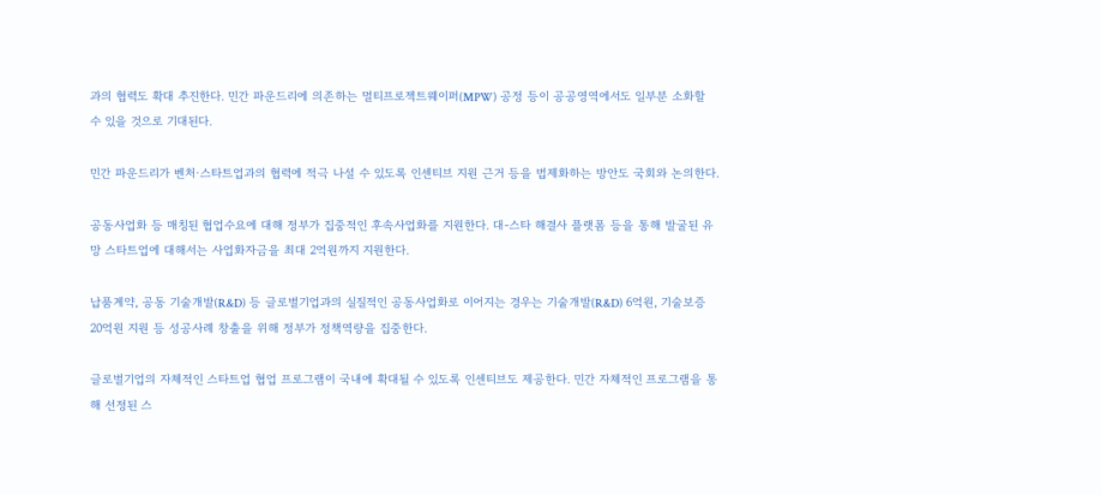과의 협력도 확대 추진한다. 민간 파운드리에 의존하는 멀티프로젝트웨이퍼(MPW) 공정 등이 공공영역에서도 일부분 소화할 수 있을 것으로 기대된다.

민간 파운드리가 벤처·스타트업과의 협력에 적극 나설 수 있도록 인센티브 지원 근거 등을 법제화하는 방안도 국회와 논의한다.

공동사업화 등 매칭된 협업수요에 대해 정부가 집중적인 후속사업화를 지원한다. 대-스타 해결사 플랫폼 등을 통해 발굴된 유망 스타트업에 대해서는 사업화자금을 최대 2억원까지 지원한다.

납품계약, 공동 기술개발(R&D) 등 글로벌기업과의 실질적인 공동사업화로 이어지는 경우는 기술개발(R&D) 6억원, 기술보증 20억원 지원 등 성공사례 창출을 위해 정부가 정책역량을 집중한다.

글로벌기업의 자체적인 스타트업 협업 프로그램이 국내에 확대될 수 있도록 인센티브도 제공한다. 민간 자체적인 프로그램을 통해 선정된 스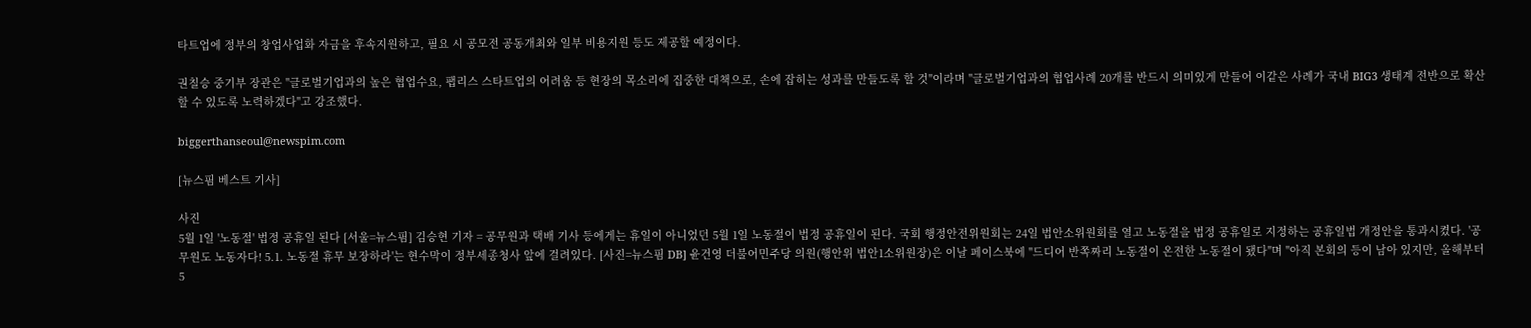타트업에 정부의 창업사업화 자금을 후속지원하고, 필요 시 공모전 공동개최와 일부 비용지원 등도 제공할 예정이다.

권칠승 중기부 장관은 "글로벌기업과의 높은 협업수요, 팹리스 스타트업의 어려움 등 현장의 목소리에 집중한 대책으로, 손에 잡히는 성과를 만들도록 할 것"이라며 "글로벌기업과의 협업사례 20개를 반드시 의미있게 만들어 이같은 사례가 국내 BIG3 생태계 전반으로 확산할 수 있도록 노력하겠다"고 강조했다.

biggerthanseoul@newspim.com

[뉴스핌 베스트 기사]

사진
5월 1일 '노동절' 법정 공휴일 된다 [서울=뉴스핌] 김승현 기자 = 공무원과 택배 기사 등에게는 휴일이 아니었던 5월 1일 노동절이 법정 공휴일이 된다. 국회 행정안전위원회는 24일 법안소위원회를 열고 노동절을 법정 공휴일로 지정하는 공휴일법 개정안을 통과시켰다. '공무원도 노동자다! 5.1. 노동절 휴무 보장하라'는 현수막이 정부세종청사 앞에 걸려있다. [사진=뉴스핌 DB] 윤건영 더불어민주당 의원(행안위 법안1소위원장)은 이날 페이스북에 "드디어 반쪽짜리 노동절이 온전한 노동절이 됐다"며 "아직 본회의 등이 남아 있지만, 올해부터 5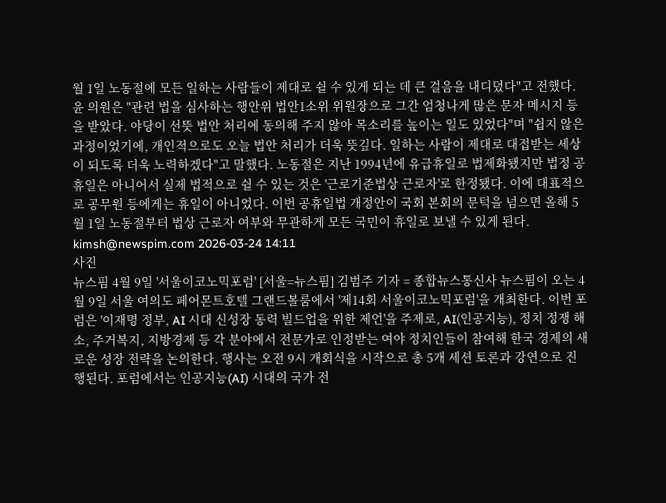월 1일 노동절에 모든 일하는 사람들이 제대로 쉴 수 있게 되는 데 큰 걸음을 내디뎠다"고 전했다. 윤 의원은 "관련 법을 심사하는 행안위 법안1소위 위원장으로 그간 엄청나게 많은 문자 메시지 등을 받았다. 야당이 선뜻 법안 처리에 동의해 주지 않아 목소리를 높이는 일도 있었다"며 "쉽지 않은 과정이었기에, 개인적으로도 오늘 법안 처리가 더욱 뜻깊다. 일하는 사람이 제대로 대접받는 세상이 되도록 더욱 노력하겠다"고 말했다. 노동절은 지난 1994년에 유급휴일로 법제화됐지만 법정 공휴일은 아니어서 실제 법적으로 쉴 수 있는 것은 '근로기준법상 근로자'로 한정됐다. 이에 대표적으로 공무원 등에게는 휴일이 아니었다. 이번 공휴일법 개정안이 국회 본회의 문턱을 넘으면 올해 5월 1일 노동절부터 법상 근로자 여부와 무관하게 모든 국민이 휴일로 보낼 수 있게 된다. kimsh@newspim.com 2026-03-24 14:11
사진
뉴스핌 4월 9일 '서울이코노믹포럼' [서울=뉴스핌] 김범주 기자 = 종합뉴스통신사 뉴스핌이 오는 4월 9일 서울 여의도 페어몬트호텔 그랜드볼룸에서 '제14회 서울이코노믹포럼'을 개최한다. 이번 포럼은 '이재명 정부, AI 시대 신성장 동력 빌드업을 위한 제언'을 주제로, AI(인공지능), 정치 정쟁 해소, 주거복지, 지방경제 등 각 분야에서 전문가로 인정받는 여야 정치인들이 참여해 한국 경제의 새로운 성장 전략을 논의한다. 행사는 오전 9시 개회식을 시작으로 총 5개 세션 토론과 강연으로 진행된다. 포럼에서는 인공지능(AI) 시대의 국가 전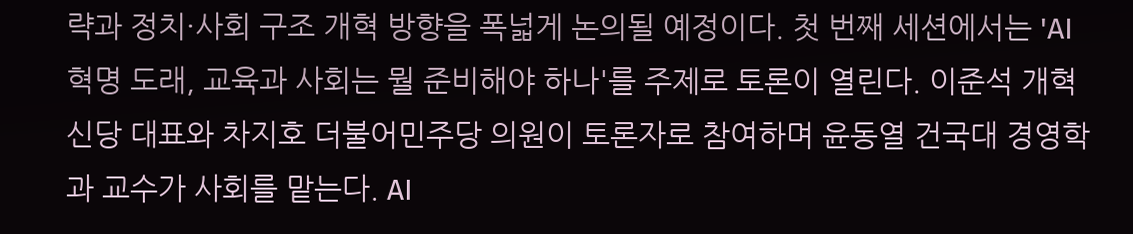략과 정치·사회 구조 개혁 방향을 폭넓게 논의될 예정이다. 첫 번째 세션에서는 'AI 혁명 도래, 교육과 사회는 뭘 준비해야 하나'를 주제로 토론이 열린다. 이준석 개혁신당 대표와 차지호 더불어민주당 의원이 토론자로 참여하며 윤동열 건국대 경영학과 교수가 사회를 맡는다. AI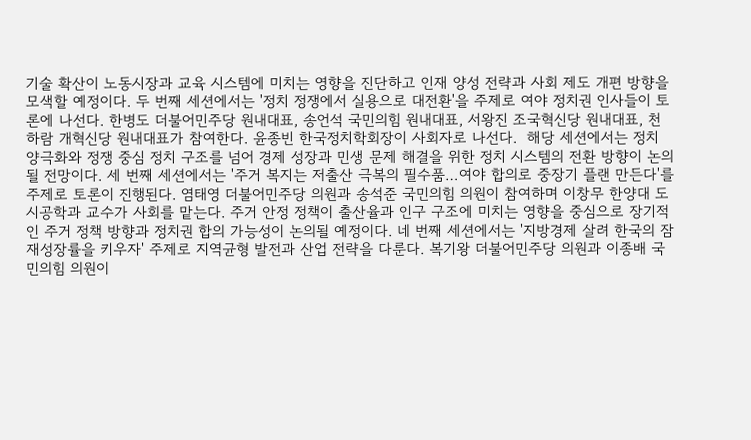기술 확산이 노동시장과 교육 시스템에 미치는 영향을 진단하고 인재 양성 전략과 사회 제도 개편 방향을 모색할 예정이다. 두 번째 세션에서는 '정치 정쟁에서 실용으로 대전환'을 주제로 여야 정치권 인사들이 토론에 나선다. 한병도 더불어민주당 원내대표, 송언석 국민의힘 원내대표, 서왕진 조국혁신당 원내대표, 천하람 개혁신당 원내대표가 참여한다. 윤종빈 한국정치학회장이 사회자로 나선다.  해당 세션에서는 정치 양극화와 정쟁 중심 정치 구조를 넘어 경제 성장과 민생 문제 해결을 위한 정치 시스템의 전환 방향이 논의될 전망이다. 세 번째 세션에서는 '주거 복지는 저출산 극복의 필수품…여야 합의로 중장기 플랜 만든다'를 주제로 토론이 진행된다. 염태영 더불어민주당 의원과 송석준 국민의힘 의원이 참여하며 이창무 한양대 도시공학과 교수가 사회를 맡는다. 주거 안정 정책이 출산율과 인구 구조에 미치는 영향을 중심으로 장기적인 주거 정책 방향과 정치권 합의 가능성이 논의될 예정이다. 네 번째 세션에서는 '지방경제 살려 한국의 잠재성장률을 키우자' 주제로 지역균형 발전과 산업 전략을 다룬다. 복기왕 더불어민주당 의원과 이종배 국민의힘 의원이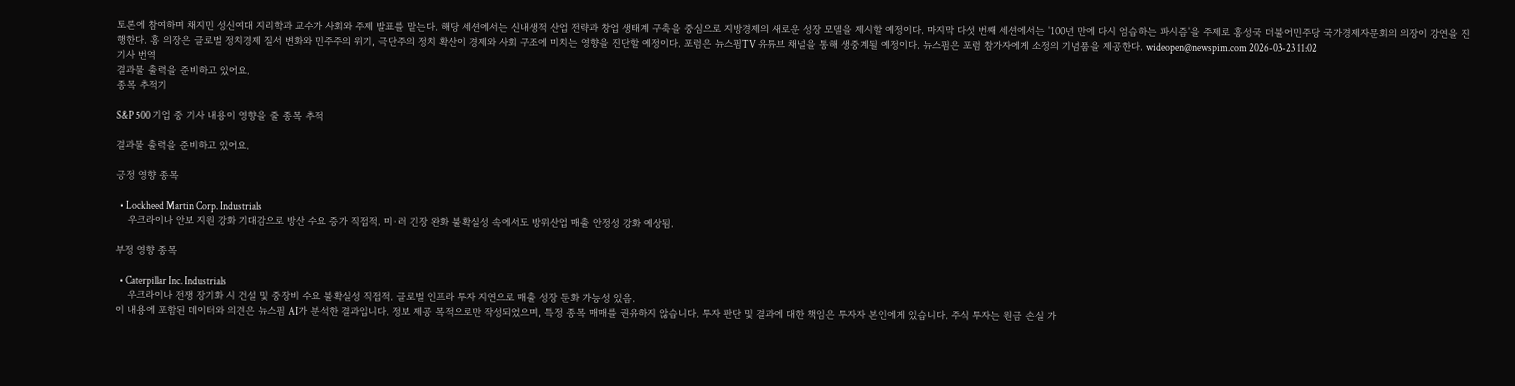토론에 참여하며 채지민 성신여대 지리학과 교수가 사회와 주제 발표를 맡는다. 해당 세션에서는 신내생적 산업 전략과 창업 생태계 구축을 중심으로 지방경제의 새로운 성장 모델을 제시할 예정이다. 마지막 다섯 번째 세션에서는 '100년 만에 다시 엄습하는 파시즘'을 주제로 홍성국 더불어민주당 국가경제자문회의 의장이 강연을 진행한다. 홍 의장은 글로벌 정치경제 질서 변화와 민주주의 위기, 극단주의 정치 확산이 경제와 사회 구조에 미치는 영향을 진단할 예정이다. 포럼은 뉴스핌TV 유튜브 채널을 통해 생중계될 예정이다. 뉴스핌은 포럼 참가자에게 소정의 기념품을 제공한다. wideopen@newspim.com 2026-03-23 11:02
기사 번역
결과물 출력을 준비하고 있어요.
종목 추적기

S&P 500 기업 중 기사 내용이 영향을 줄 종목 추적

결과물 출력을 준비하고 있어요.

긍정 영향 종목

  • Lockheed Martin Corp. Industrials
    우크라이나 안보 지원 강화 기대감으로 방산 수요 증가 직접적. 미·러 긴장 완화 불확실성 속에서도 방위산업 매출 안정성 강화 예상됨.

부정 영향 종목

  • Caterpillar Inc. Industrials
    우크라이나 전쟁 장기화 시 건설 및 중장비 수요 불확실성 직접적. 글로벌 인프라 투자 지연으로 매출 성장 둔화 가능성 있음.
이 내용에 포함된 데이터와 의견은 뉴스핌 AI가 분석한 결과입니다. 정보 제공 목적으로만 작성되었으며, 특정 종목 매매를 권유하지 않습니다. 투자 판단 및 결과에 대한 책임은 투자자 본인에게 있습니다. 주식 투자는 원금 손실 가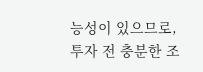능성이 있으므로, 투자 전 충분한 조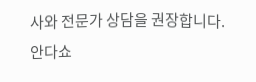사와 전문가 상담을 권장합니다.
안다쇼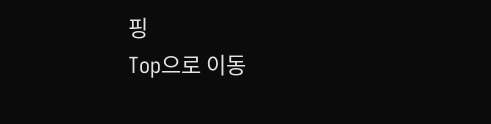핑
Top으로 이동